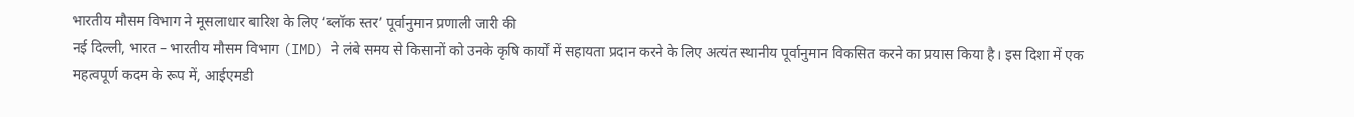भारतीय मौसम विभाग ने मूसलाधार बारिश के लिए ‘ब्लॉक स्तर’ पूर्वानुमान प्रणाली जारी की
नई दिल्ली, भारत – भारतीय मौसम विभाग (IMD) ने लंबे समय से किसानों को उनके कृषि कार्यों में सहायता प्रदान करने के लिए अत्यंत स्थानीय पूर्वानुमान विकसित करने का प्रयास किया है। इस दिशा में एक महत्वपूर्ण कदम के रूप में, आईएमडी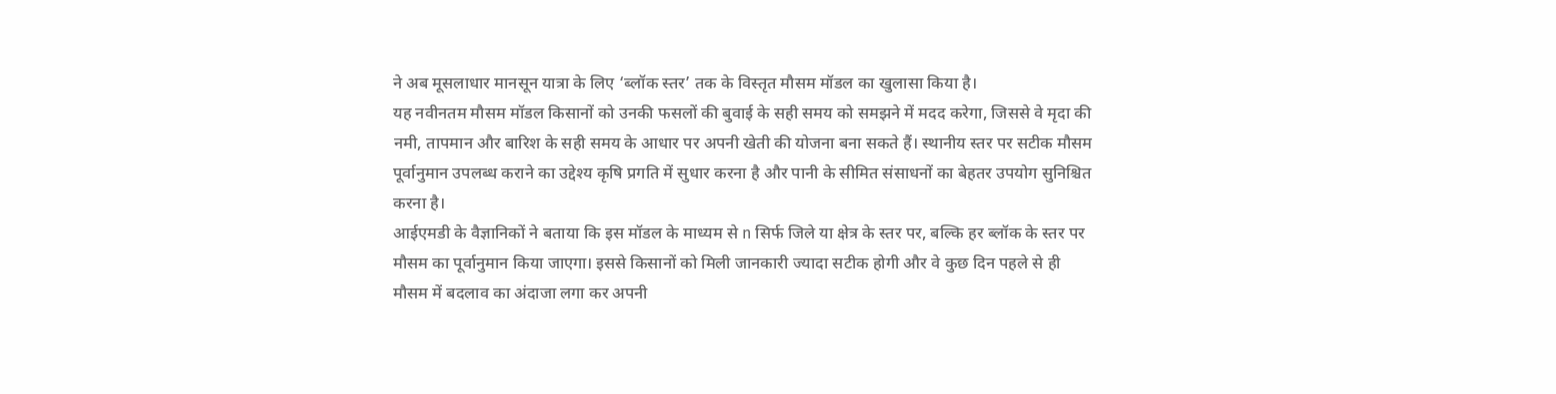ने अब मूसलाधार मानसून यात्रा के लिए ‘ब्लॉक स्तर’ तक के विस्तृत मौसम मॉडल का खुलासा किया है।
यह नवीनतम मौसम मॉडल किसानों को उनकी फसलों की बुवाई के सही समय को समझने में मदद करेगा, जिससे वे मृदा की नमी, तापमान और बारिश के सही समय के आधार पर अपनी खेती की योजना बना सकते हैं। स्थानीय स्तर पर सटीक मौसम पूर्वानुमान उपलब्ध कराने का उद्देश्य कृषि प्रगति में सुधार करना है और पानी के सीमित संसाधनों का बेहतर उपयोग सुनिश्चित करना है।
आईएमडी के वैज्ञानिकों ने बताया कि इस मॉडल के माध्यम से n सिर्फ जिले या क्षेत्र के स्तर पर, बल्कि हर ब्लॉक के स्तर पर मौसम का पूर्वानुमान किया जाएगा। इससे किसानों को मिली जानकारी ज्यादा सटीक होगी और वे कुछ दिन पहले से ही मौसम में बदलाव का अंदाजा लगा कर अपनी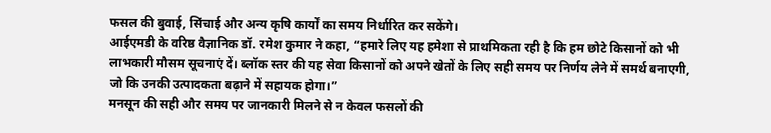फसल की बुवाई, सिंचाई और अन्य कृषि कार्यों का समय निर्धारित कर सकेंगे।
आईएमडी के वरिष्ठ वैज्ञानिक डॉ. रमेश कुमार ने कहा, “हमारे लिए यह हमेशा से प्राथमिकता रही है कि हम छोटे किसानों को भी लाभकारी मौसम सूचनाएं दें। ब्लॉक स्तर की यह सेवा किसानों को अपने खेतों के लिए सही समय पर निर्णय लेने में समर्थ बनाएगी, जो कि उनकी उत्पादकता बढ़ाने में सहायक होगा।”
मनसून की सही और समय पर जानकारी मिलने से न केवल फसलों की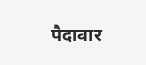पैदावार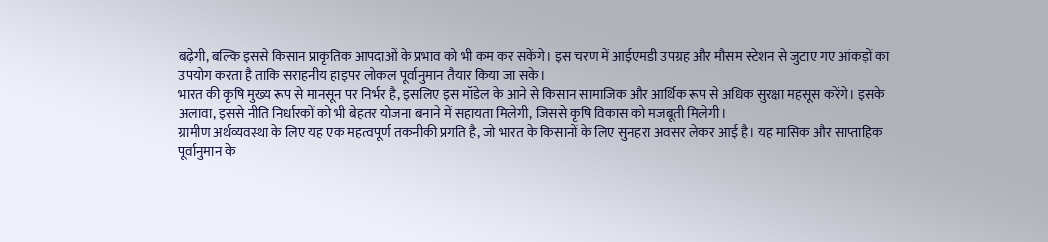बढ़ेगी, बल्कि इससे किसान प्राकृतिक आपदाओं के प्रभाव को भी कम कर सकेंगे। इस चरण में आईएमडी उपग्रह और मौसम स्टेशन से जुटाए गए आंकड़ों का उपयोग करता है ताकि सराहनीय हाइपर लोकल पूर्वानुमान तैयार किया जा सके।
भारत की कृषि मुख्य रूप से मानसून पर निर्भर है, इसलिए इस मॉडेल के आने से किसान सामाजिक और आर्थिक रूप से अधिक सुरक्षा महसूस करेंगे। इसके अलावा, इससे नीति निर्धारकों को भी बेहतर योजना बनाने में सहायता मिलेगी, जिससे कृषि विकास को मजबूती मिलेगी।
ग्रामीण अर्थव्यवस्था के लिए यह एक महत्वपूर्ण तकनीकी प्रगति है, जो भारत के किसानों के लिए सुनहरा अवसर लेकर आई है। यह मासिक और साप्ताहिक पूर्वानुमान के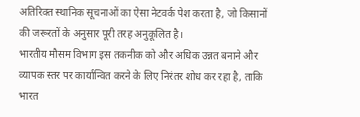अतिरिक्त स्थानिक सूचनाओं का ऐसा नेटवर्क पेश करता है, जो किसानों की जरूरतों के अनुसार पूरी तरह अनुकूलित है।
भारतीय मौसम विभाग इस तकनीक को और अधिक उन्नत बनाने और व्यापक स्तर पर कार्यान्वित करने के लिए निरंतर शोध कर रहा है, ताकि भारत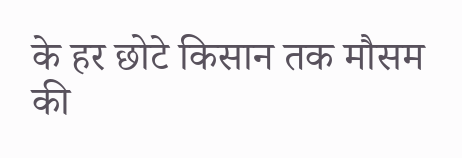के हर छोटे किसान तक मौसम की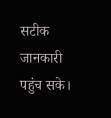सटीक जानकारी पहुंच सके।